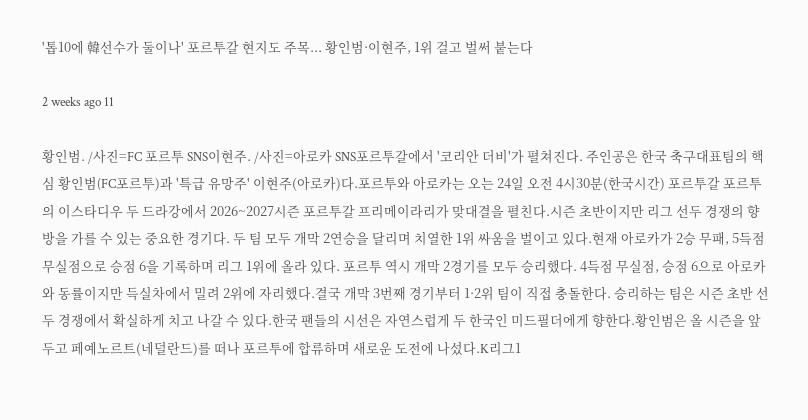'톱10에 韓선수가 둘이나' 포르투갈 현지도 주목... 황인범·이현주, 1위 걸고 벌써 붙는다

2 weeks ago 11

황인범. /사진=FC 포르투 SNS이현주. /사진=아로카 SNS포르투갈에서 '코리안 더비'가 펼쳐진다. 주인공은 한국 축구대표팀의 핵심 황인범(FC포르투)과 '특급 유망주' 이현주(아로카)다.포르투와 아로카는 오는 24일 오전 4시30분(한국시간) 포르투갈 포르투의 이스타디우 두 드라강에서 2026~2027시즌 포르투갈 프리메이라리가 맞대결을 펼친다.시즌 초반이지만 리그 선두 경쟁의 향방을 가를 수 있는 중요한 경기다. 두 팀 모두 개막 2연승을 달리며 치열한 1위 싸움을 벌이고 있다.현재 아로카가 2승 무패, 5득점 무실점으로 승점 6을 기록하며 리그 1위에 올라 있다. 포르투 역시 개막 2경기를 모두 승리했다. 4득점 무실점, 승점 6으로 아로카와 동률이지만 득실차에서 밀려 2위에 자리했다.결국 개막 3번째 경기부터 1·2위 팀이 직접 충돌한다. 승리하는 팀은 시즌 초반 선두 경쟁에서 확실하게 치고 나갈 수 있다.한국 팬들의 시선은 자연스럽게 두 한국인 미드필더에게 향한다.황인범은 올 시즌을 앞두고 페예노르트(네덜란드)를 떠나 포르투에 합류하며 새로운 도전에 나섰다.K리그1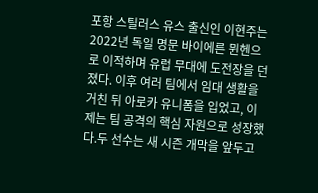포항 스틸러스 유스 출신인 이현주는 2022년 독일 명문 바이에른 뮌헨으로 이적하며 유럽 무대에 도전장을 던졌다. 이후 여러 팀에서 임대 생활을 거친 뒤 아로카 유니폼을 입었고, 이제는 팀 공격의 핵심 자원으로 성장했다.두 선수는 새 시즌 개막을 앞두고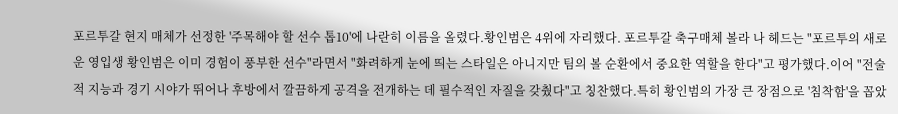포르투갈 현지 매체가 선정한 '주목해야 할 선수 톱10'에 나란히 이름을 올렸다.황인범은 4위에 자리했다. 포르투갈 축구매체 볼라 나 헤드는 "포르투의 새로운 영입생 황인범은 이미 경험이 풍부한 선수"라면서 "화려하게 눈에 띄는 스타일은 아니지만 팀의 볼 순환에서 중요한 역할을 한다"고 평가했다.이어 "전술적 지능과 경기 시야가 뛰어나 후방에서 깔끔하게 공격을 전개하는 데 필수적인 자질을 갖췄다"고 칭찬했다.특히 황인범의 가장 큰 장점으로 '침착함'을 꼽았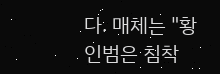다. 매체는 "황인범은 침착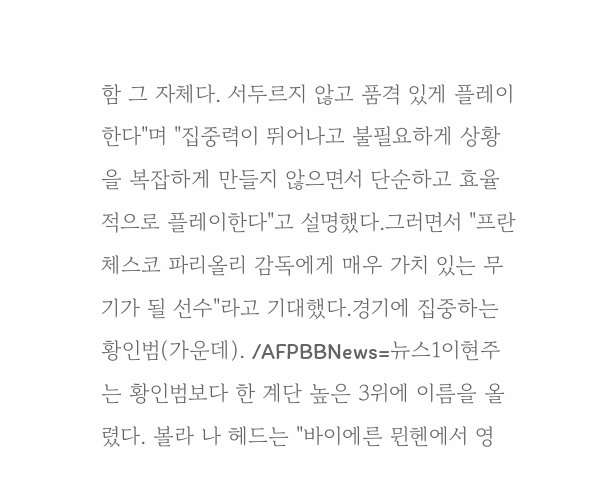함 그 자체다. 서두르지 않고 품격 있게 플레이한다"며 "집중력이 뛰어나고 불필요하게 상황을 복잡하게 만들지 않으면서 단순하고 효율적으로 플레이한다"고 설명했다.그러면서 "프란체스코 파리올리 감독에게 매우 가치 있는 무기가 될 선수"라고 기대했다.경기에 집중하는 황인범(가운데). /AFPBBNews=뉴스1이현주는 황인범보다 한 계단 높은 3위에 이름을 올렸다. 볼라 나 헤드는 "바이에른 뮌헨에서 영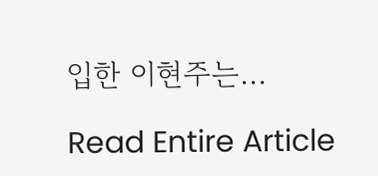입한 이현주는...

Read Entire Article